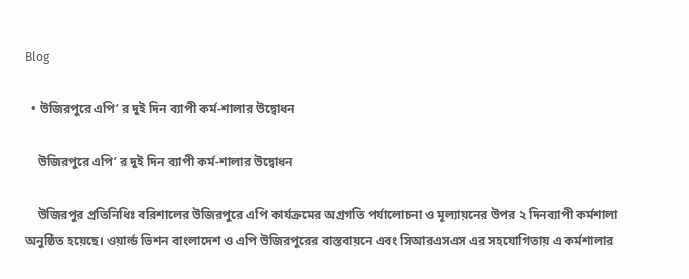Blog

  • উজিরপুরে এপি’ র দুই দিন ব্যাপী কর্ম-শালার উদ্বোধন

    উজিরপুরে এপি’ র দুই দিন ব্যাপী কর্ম-শালার উদ্বোধন

    উজিরপুর প্রতিনিধিঃ বরিশালের উজিরপুরে এপি কার্যক্রমের অগ্রগতি পর্যালোচনা ও মূল্যায়নের উপর ২ দিনব্যাপী কর্মশালা অনুষ্ঠিত হয়েছে। ওয়ার্ল্ড ভিশন বাংলাদেশ ও এপি উজিরপুরের বাস্তবায়নে এবং সিআরএসএস এর সহযোগিতায় এ কর্মশালার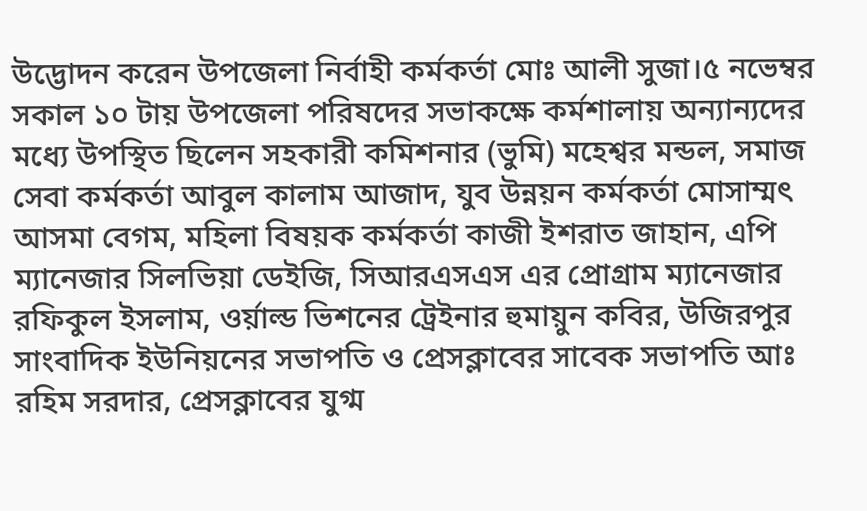উদ্ভোদন করেন উপজেলা নির্বাহী কর্মকর্তা মোঃ আলী সুজা।৫ নভেম্বর সকাল ১০ টায় উপজেলা পরিষদের সভাকক্ষে কর্মশালায় অন্যান্যদের মধ্যে উপস্থিত ছিলেন সহকারী কমিশনার (ভুমি) মহেশ্বর মন্ডল, সমাজ সেবা কর্মকর্তা আবুল কালাম আজাদ, যুব উন্নয়ন কর্মকর্তা মোসাম্মৎ আসমা বেগম, মহিলা বিষয়ক কর্মকর্তা কাজী ইশরাত জাহান, এপি ম্যানেজার সিলভিয়া ডেইজি, সিআরএসএস এর প্রোগ্রাম ম্যানেজার রফিকুল ইসলাম, ওর্য়াল্ড ভিশনের ট্রেইনার হুমায়ুন কবির, উজিরপুর সাংবাদিক ইউনিয়নের সভাপতি ও প্রেসক্লাবের সাবেক সভাপতি আঃ রহিম সরদার, প্রেসক্লাবের যুগ্ম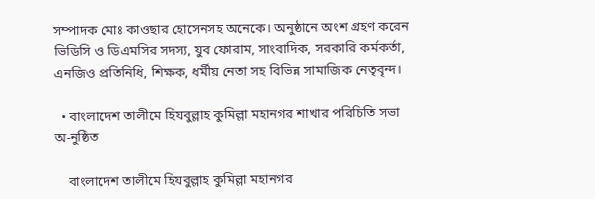সম্পাদক মোঃ কাওছার হোসেনসহ অনেকে। অনুষ্ঠানে অংশ গ্রহণ করেন ভিডিসি ও ডিএমসির সদস্য, যুব ফোরাম, সাংবাদিক, সরকারি কর্মকর্তা, এনজিও প্রতিনিধি, শিক্ষক, ধর্মীয় নেতা সহ বিভিন্ন সামাজিক নেতৃবৃন্দ।

  • বাংলাদেশ তালীমে হিযবুল্লাহ কুমিল্লা মহানগর শাখার পরিচিতি সভা অ-নুষ্ঠিত

    বাংলাদেশ তালীমে হিযবুল্লাহ কুমিল্লা মহানগর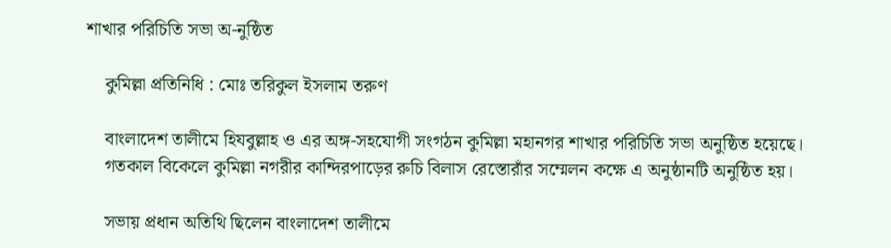শাখার পরিচিতি সভা অ-নুষ্ঠিত

    কুমিল্লা প্রতিনিধি : মোঃ তরিকুল ইসলাম তরুণ

    বাংলাদেশ তালীমে হিযবুল্লাহ ও এর অঙ্গ-সহযোগী সংগঠন কুমিল্লা মহানগর শাখার পরিচিতি সভা অনুষ্ঠিত হয়েছে।
    গতকাল বিকেলে কুমিল্লা নগরীর কান্দিরপাড়ের রুচি বিলাস রেস্তোরাঁর সম্মেলন কক্ষে এ অনুষ্ঠানটি অনুষ্ঠিত হয়।

    সভায় প্রধান অতিথি ছিলেন বাংলাদেশ তালীমে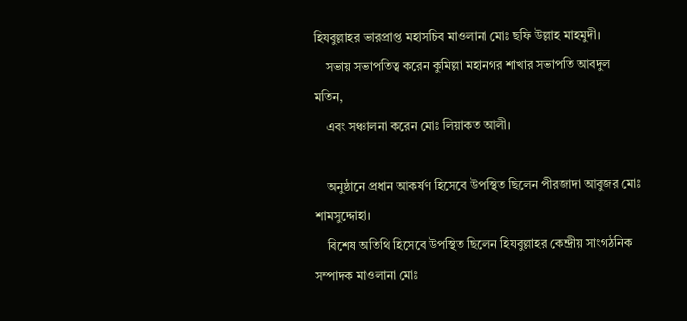হিযবুল্লাহর ভারপ্রাপ্ত মহাসচিব মাওলানা মোঃ ছফি উল্লাহ মাহমুদী।
    সভায় সভাপতিত্ব করেন কুমিল্লা মহানগর শাখার সভাপতি আবদুল মতিন,
    এবং সঞ্চালনা করেন মোঃ লিয়াকত আলী।

    অনুষ্ঠানে প্রধান আকর্ষণ হিসেবে উপস্থিত ছিলেন পীরজাদা আবুজর মোঃ শামসুদ্দোহা।
    বিশেষ অতিথি হিসেবে উপস্থিত ছিলেন হিযবুল্লাহর কেন্দ্রীয় সাংগঠনিক সম্পাদক মাওলানা মোঃ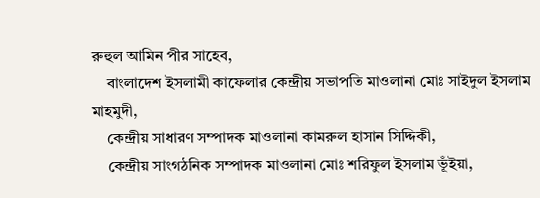রুহুল আমিন পীর সাহেব,
    বাংলাদেশ ইসলামী কাফেলার কেন্দ্রীয় সভাপতি মাওলানা মোঃ সাইদুল ইসলাম মাহমুদী,
    কেন্দ্রীয় সাধারণ সম্পাদক মাওলানা কামরুল হাসান সিদ্দিকী,
    কেন্দ্রীয় সাংগঠনিক সম্পাদক মাওলানা মোঃ শরিফুল ইসলাম ভূঁইয়া,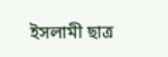ইসলামী ছাত্র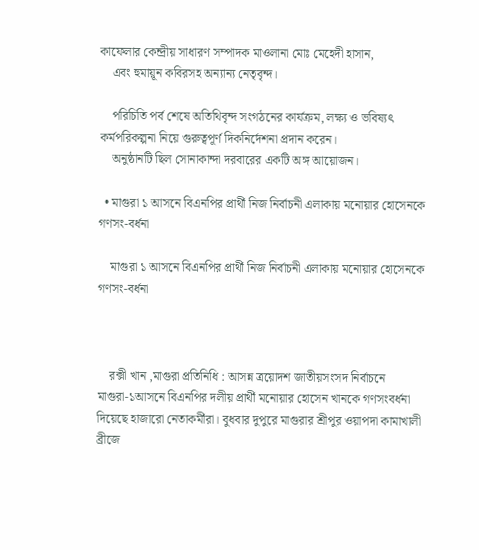কাফেলার কেন্দ্রীয় সাধারণ সম্পাদক মাওলানা মোঃ মেহেদী হাসান,
    এবং হুমায়ূন কবিরসহ অন্যান্য নেতৃবৃন্দ।

    পরিচিতি পর্ব শেষে অতিথিবৃন্দ সংগঠনের কার্যক্রম, লক্ষ্য ও ভবিষ্যৎ কর্মপরিকল্পনা নিয়ে গুরুত্বপূর্ণ দিকনির্দেশনা প্রদান করেন।
    অনুষ্ঠানটি ছিল সোনাকান্দা দরবারের একটি অঙ্গ আয়োজন।

  • মাগুরা ১ আসনে বিএনপির প্রার্থী নিজ নির্বাচনী এলাকায় মনোয়ার হোসেনকে গণসং-বর্ধনা

    মাগুরা ১ আসনে বিএনপির প্রার্থী নিজ নির্বাচনী এলাকায় মনোয়ার হোসেনকে গণসং-বর্ধনা



    রক্সী খান ,মাগুরা প্রতিনিধি : আসন্ন ত্রয়োদশ জাতীয়সংসদ নির্বাচনে মাগুরা-১আসনে বিএনপির দলীয় প্রার্থী মনোয়ার হোসেন খানকে গণসংবর্ধনা দিয়েছে হাজারো নেতাকর্মীরা। বুধবার দুপুরে মাগুরার শ্রীপুর ওয়াপদা কামাখালী ব্রীজে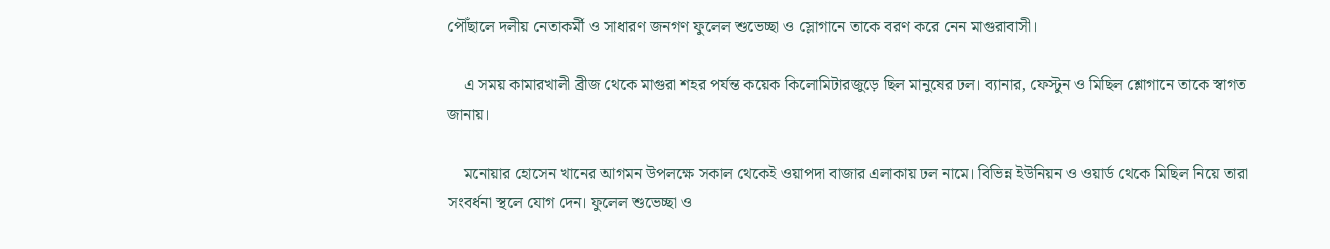পৌঁছালে দলীয় নেতাকর্মী ও সাধারণ জনগণ ফুলেল শুভেচ্ছা ও স্লোগানে তাকে বরণ করে নেন মাগুরাবাসী।

    এ সময় কামারখালী ব্রীজ থেকে মাগুরা শহর পর্যন্ত কয়েক কিলোমিটারজুড়ে ছিল মানুষের ঢল। ব্যানার, ফেস্টুন ও মিছিল শ্লোগানে তাকে স্বাগত জানায়।

    মনোয়ার হোসেন খানের আগমন উপলক্ষে সকাল থেকেই ওয়াপদা বাজার এলাকায় ঢল নামে। বিভিন্ন ইউনিয়ন ও ওয়ার্ড থেকে মিছিল নিয়ে তারা সংবর্ধনা স্থলে যোগ দেন। ফুলেল শুভেচ্ছা ও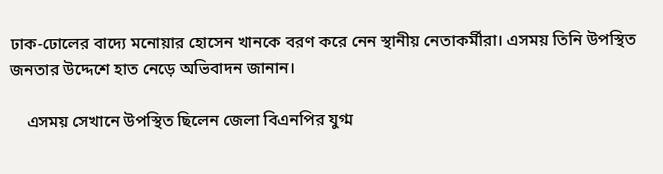ঢাক-ঢোলের বাদ্যে মনোয়ার হোসেন খানকে বরণ করে নেন স্থানীয় নেতাকর্মীরা। এসময় তিনি উপস্থিত জনতার উদ্দেশে হাত নেড়ে অভিবাদন জানান।

    এসময় সেখানে উপস্থিত ছিলেন জেলা বিএনপির যুগ্ম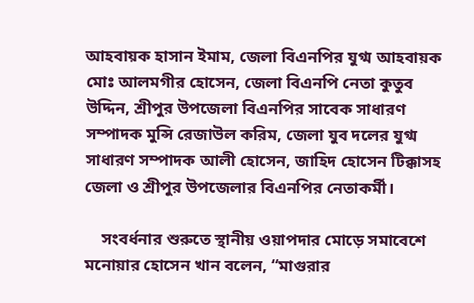আহবায়ক হাসান ইমাম, জেলা বিএনপির যুগ্ম আহবায়ক মোঃ আলমগীর হোসেন, জেলা বিএনপি নেতা কুতুব উদ্দিন, শ্রীপুর উপজেলা বিএনপির সাবেক সাধারণ সম্পাদক মুন্সি রেজাউল করিম, জেলা যুব দলের যুগ্ম সাধারণ সম্পাদক আলী হোসেন, জাহিদ হোসেন টিক্কাসহ জেলা ও শ্রীপুর উপজেলার বিএনপির নেতাকর্মী।

    সংবর্ধনার শুরুতে স্থানীয় ওয়াপদার মোড়ে সমাবেশে মনোয়ার হোসেন খান বলেন, “মাগুরার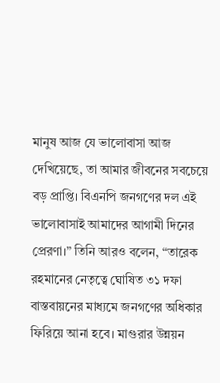মানুষ আজ যে ভালোবাসা আজ দেখিয়েছে, তা আমার জীবনের সবচেয়ে বড় প্রাপ্তি। বিএনপি জনগণের দল এই ভালোবাসাই আমাদের আগামী দিনের প্রেরণা।” তিনি আরও বলেন, “তারেক রহমানের নেতৃত্বে ঘোষিত ৩১ দফা বাস্তবায়নের মাধ্যমে জনগণের অধিকার ফিরিয়ে আনা হবে। মাগুরার উন্নয়ন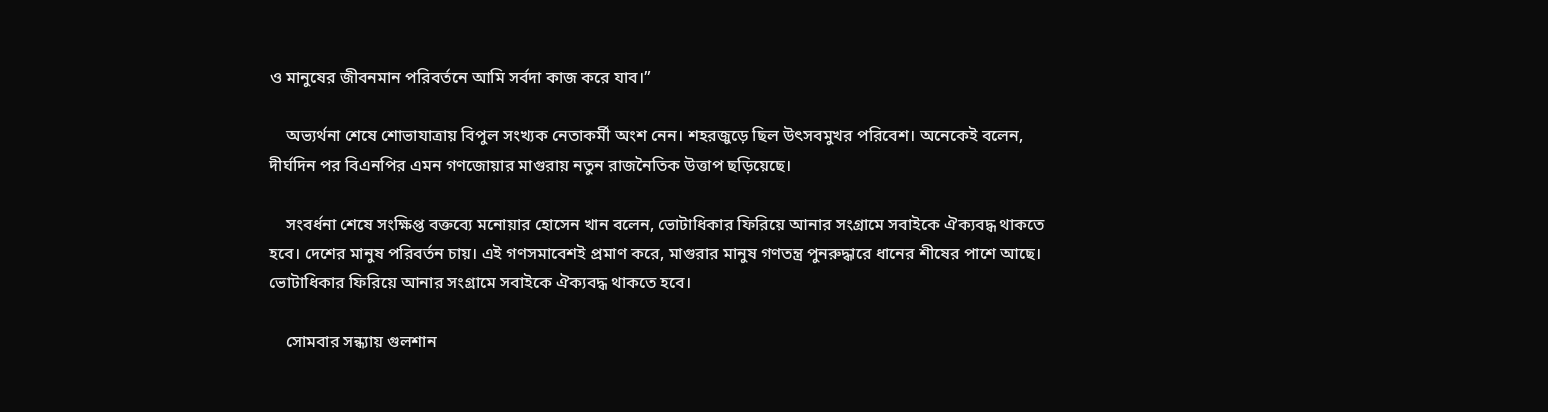ও মানুষের জীবনমান পরিবর্তনে আমি সর্বদা কাজ করে যাব।”

    অভ্যর্থনা শেষে শোভাযাত্রায় বিপুল সংখ্যক নেতাকর্মী অংশ নেন। শহরজুড়ে ছিল উৎসবমুখর পরিবেশ। অনেকেই বলেন, দীর্ঘদিন পর বিএনপির এমন গণজোয়ার মাগুরায় নতুন রাজনৈতিক উত্তাপ ছড়িয়েছে।

    সংবর্ধনা শেষে সংক্ষিপ্ত বক্তব্যে মনোয়ার হোসেন খান বলেন, ভোটাধিকার ফিরিয়ে আনার সংগ্রামে সবাইকে ঐক্যবদ্ধ থাকতে হবে। দেশের মানুষ পরিবর্তন চায়। এই গণসমাবেশই প্রমাণ করে, মাগুরার মানুষ গণতন্ত্র পুনরুদ্ধারে ধানের শীষের পাশে আছে। ভোটাধিকার ফিরিয়ে আনার সংগ্রামে সবাইকে ঐক্যবদ্ধ থাকতে হবে। ‍

    সোমবার সন্ধ্যায় গুলশান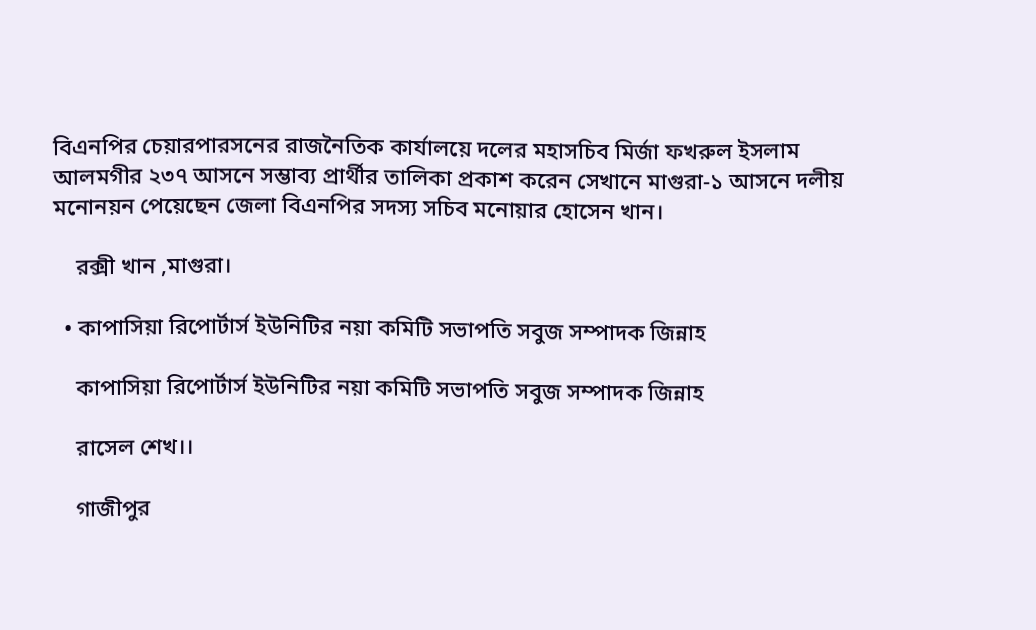বিএনপির চেয়ারপারসনের রাজনৈতিক কার্যালয়ে দলের মহাসচিব মির্জা ফখরুল ইসলাম আলমগীর ২৩৭ আসনে সম্ভাব্য প্রার্থীর তালিকা প্রকাশ করেন সেখানে মাগুরা-১ আসনে দলীয় মনোনয়ন পেয়েছেন জেলা বিএনপির সদস‌্য সচিব মনোয়ার হোসেন খান।

    রক্সী খান ,মাগুরা।

  • কাপাসিয়া রিপোর্টার্স ইউনিটির নয়া কমিটি সভাপতি সবুজ সম্পাদক জিন্নাহ

    কাপাসিয়া রিপোর্টার্স ইউনিটির নয়া কমিটি সভাপতি সবুজ সম্পাদক জিন্নাহ

    রাসেল শেখ।।

    গাজীপুর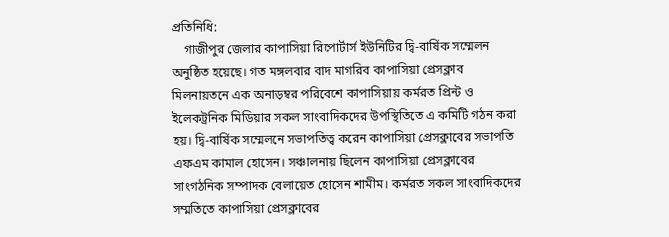প্রতিনিধি:
    গাজীপুর জেলার কাপাসিয়া রিপোর্টার্স ইউনিটির দ্বি-বার্ষিক সম্মেলন অনুষ্ঠিত হয়েছে। গত মঙ্গলবার বাদ মাগরিব কাপাসিয়া প্রেসক্লাব মিলনায়তনে এক অনাড়ম্বর পরিবেশে কাপাসিয়ায় কর্মরত প্রিন্ট ও ইলেকট্রনিক মিডিয়ার সকল সাংবাদিকদের উপস্থিতিতে এ কমিটি গঠন করা হয়। দ্বি-বার্ষিক সম্মেলনে সভাপতিত্ব করেন কাপাসিয়া প্রেসক্লাবের সভাপতি এফএম কামাল হোসেন। সঞ্চালনায় ছিলেন কাপাসিয়া প্রেসক্লাবের সাংগঠনিক সম্পাদক বেলায়েত হোসেন শামীম। কর্মরত সকল সাংবাদিকদের সম্মতিতে কাপাসিয়া প্রেসক্লাবের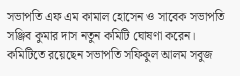সভাপতি এফ এম কামাল হোসেন ও সাবেক সভাপতি সঞ্জিব কুমার দাস নতুন কমিটি ঘোষণা করেন। কমিটিতে রয়েছেন সভাপতি সফিকুল আলম সবুজ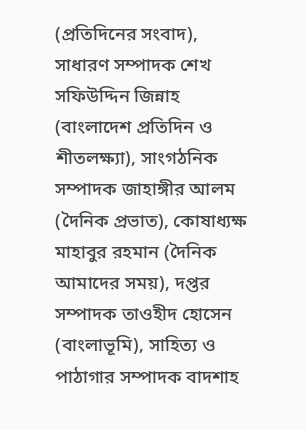(প্রতিদিনের সংবাদ), সাধারণ সম্পাদক শেখ সফিউদ্দিন জিন্নাহ (বাংলাদেশ প্রতিদিন ও শীতলক্ষ্যা), সাংগঠনিক সম্পাদক জাহাঙ্গীর আলম (দৈনিক প্রভাত), কোষাধ্যক্ষ মাহাবুর রহমান (দৈনিক আমাদের সময়), দপ্তর সম্পাদক তাওহীদ হোসেন (বাংলাভূমি), সাহিত্য ও পাঠাগার সম্পাদক বাদশাহ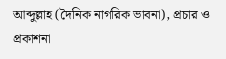আব্দুল্লাহ (দৈনিক নাগরিক ভাবনা), প্রচার ও প্রকাশনা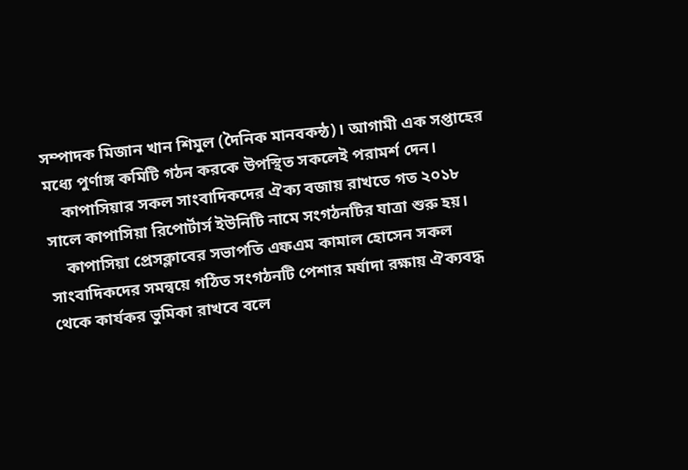সম্পাদক মিজান খান শিমুল (দৈনিক মানবকন্ঠ)। আগামী এক সপ্তাহের মধ্যে পুর্ণাঙ্গ কমিটি গঠন করকে উপস্থিত সকলেই পরামর্শ দেন।
    কাপাসিয়ার সকল সাংবাদিকদের ঐক্য বজায় রাখতে গত ২০১৮ সালে কাপাসিয়া রিপোর্টার্স ইউনিটি নামে সংগঠনটির যাত্রা শুরু হয়।
    কাপাসিয়া প্রেসক্লাবের সভাপতি এফএম কামাল হোসেন সকল সাংবাদিকদের সমন্বয়ে গঠিত সংগঠনটি পেশার মর্যাদা রক্ষায় ঐক্যবদ্ধ থেকে কার্যকর ভুমিকা রাখবে বলে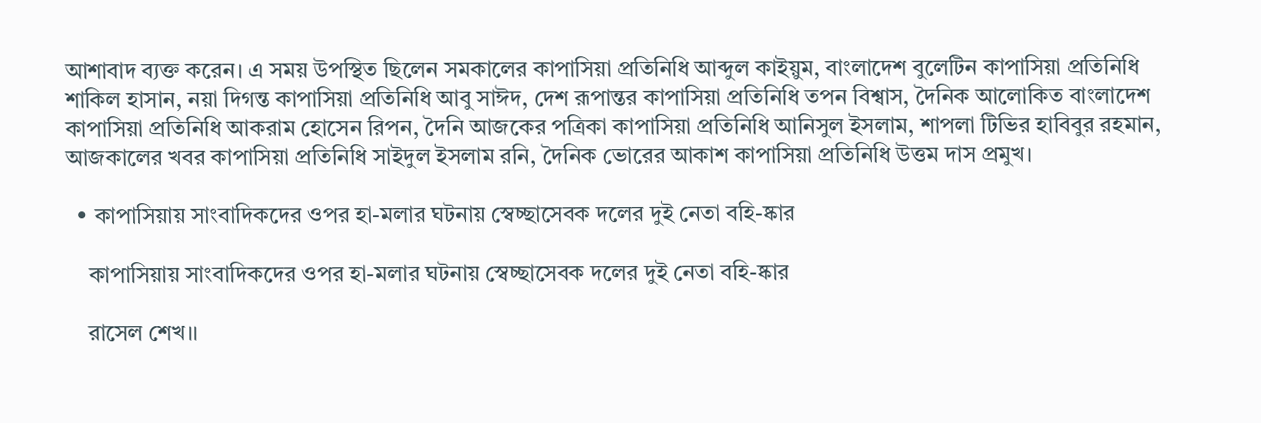আশাবাদ ব্যক্ত করেন। এ সময় উপস্থিত ছিলেন সমকালের কাপাসিয়া প্রতিনিধি আব্দুল কাইয়ুম, বাংলাদেশ বুলেটিন কাপাসিয়া প্রতিনিধি শাকিল হাসান, নয়া দিগন্ত কাপাসিয়া প্রতিনিধি আবু সাঈদ, দেশ রূপান্তর কাপাসিয়া প্রতিনিধি তপন বিশ্বাস, দৈনিক আলোকিত বাংলাদেশ কাপাসিয়া প্রতিনিধি আকরাম হোসেন রিপন, দৈনি আজকের পত্রিকা কাপাসিয়া প্রতিনিধি আনিসুল ইসলাম, শাপলা টিভির হাবিবুর রহমান, আজকালের খবর কাপাসিয়া প্রতিনিধি সাইদুল ইসলাম রনি, দৈনিক ভোরের আকাশ কাপাসিয়া প্রতিনিধি উত্তম দাস প্রমুখ।

  • কাপাসিয়ায় সাংবাদিকদের ওপর হা-মলার ঘটনায় স্বেচ্ছাসেবক দলের দুই নেতা বহি-ষ্কার

    কাপাসিয়ায় সাংবাদিকদের ওপর হা-মলার ঘটনায় স্বেচ্ছাসেবক দলের দুই নেতা বহি-ষ্কার

    রাসেল শেখ।।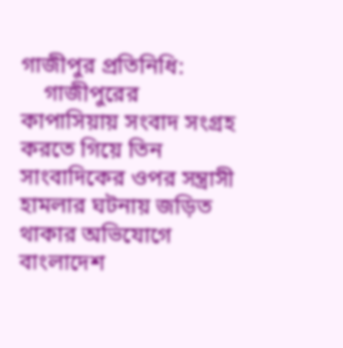গাজীপুর প্রতিনিধি:
    গাজীপুরের কাপাসিয়ায় সংবাদ সংগ্রহ করতে গিয়ে তিন সাংবাদিকের ওপর সন্ত্রাসী হামলার ঘটনায় জড়িত থাকার অভিযোগে বাংলাদেশ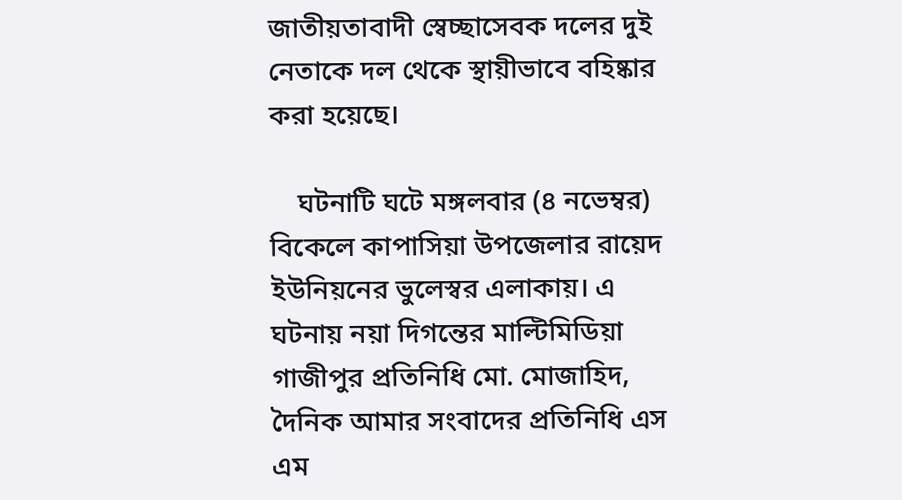জাতীয়তাবাদী স্বেচ্ছাসেবক দলের দুই নেতাকে দল থেকে স্থায়ীভাবে বহিষ্কার করা হয়েছে।

    ঘটনাটি ঘটে মঙ্গলবার (৪ নভেম্বর) বিকেলে কাপাসিয়া উপজেলার রায়েদ ইউনিয়নের ভুলেস্বর এলাকায়। এ ঘটনায় নয়া দিগন্তের মাল্টিমিডিয়া গাজীপুর প্রতিনিধি মো. মোজাহিদ, দৈনিক আমার সংবাদের প্রতিনিধি এস এম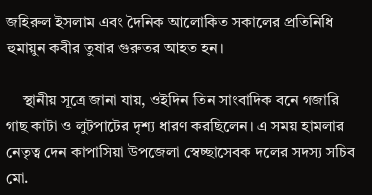জহিরুল ইসলাম এবং দৈনিক আলোকিত সকালের প্রতিনিধি হুমায়ুন কবীর তুষার গুরুতর আহত হন।

    স্থানীয় সূত্রে জানা যায়, ওইদিন তিন সাংবাদিক বনে গজারি গাছ কাটা ও লুটপাটের দৃশ্য ধারণ করছিলেন। এ সময় হামলার নেতৃত্ব দেন কাপাসিয়া উপজেলা স্বেচ্ছাসেবক দলের সদস্য সচিব মো.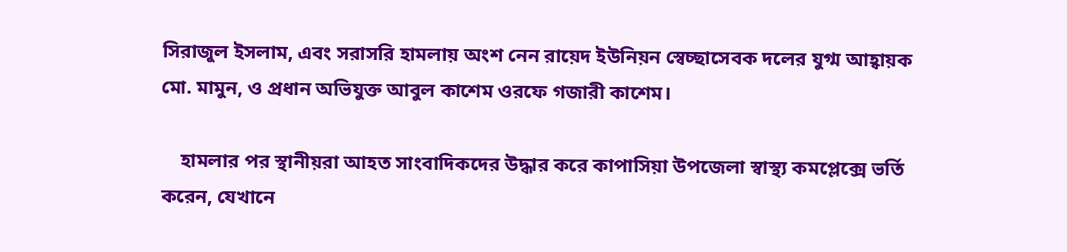সিরাজুল ইসলাম, এবং সরাসরি হামলায় অংশ নেন রায়েদ ইউনিয়ন স্বেচ্ছাসেবক দলের যুগ্ম আহ্বায়ক মো. মামুন, ও প্রধান অভিযুক্ত আবুল কাশেম ওরফে গজারী কাশেম।

    হামলার পর স্থানীয়রা আহত সাংবাদিকদের উদ্ধার করে কাপাসিয়া উপজেলা স্বাস্থ্য কমপ্লেক্সে ভর্তি করেন, যেখানে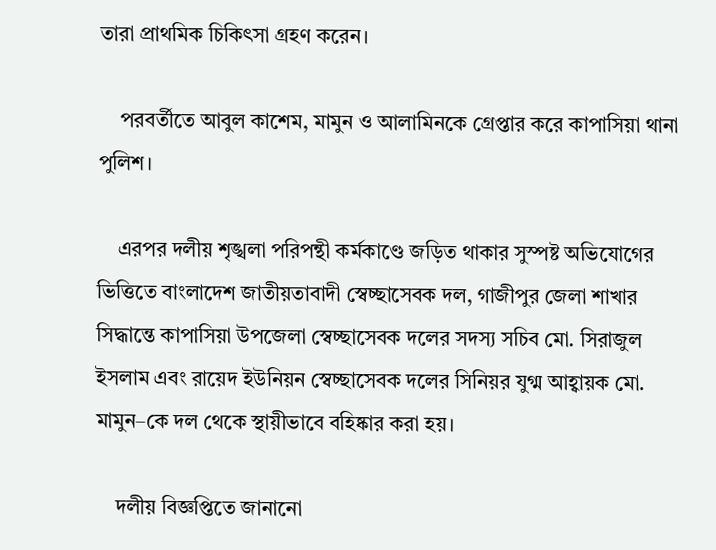তারা প্রাথমিক চিকিৎসা গ্রহণ করেন।

    পরবর্তীতে আবুল কাশেম, মামুন ও আলামিনকে গ্রেপ্তার করে কাপাসিয়া থানা পুলিশ।

    এরপর দলীয় শৃঙ্খলা পরিপন্থী কর্মকাণ্ডে জড়িত থাকার সুস্পষ্ট অভিযোগের ভিত্তিতে বাংলাদেশ জাতীয়তাবাদী স্বেচ্ছাসেবক দল, গাজীপুর জেলা শাখার সিদ্ধান্তে কাপাসিয়া উপজেলা স্বেচ্ছাসেবক দলের সদস্য সচিব মো. সিরাজুল ইসলাম এবং রায়েদ ইউনিয়ন স্বেচ্ছাসেবক দলের সিনিয়র যুগ্ম আহ্বায়ক মো. মামুন–কে দল থেকে স্থায়ীভাবে বহিষ্কার করা হয়।

    দলীয় বিজ্ঞপ্তিতে জানানো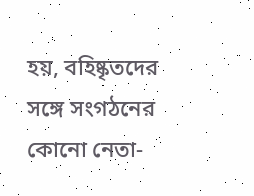হয়, বহিষ্কৃতদের সঙ্গে সংগঠনের কোনো নেতা-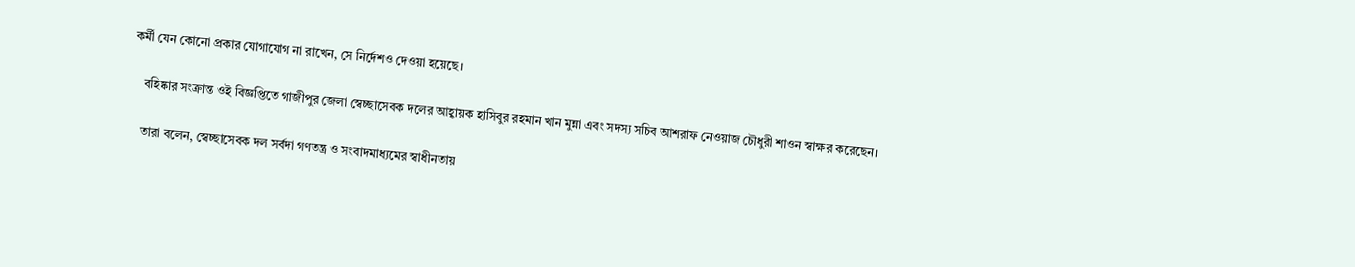কর্মী যেন কোনো প্রকার যোগাযোগ না রাখেন, সে নির্দেশও দেওয়া হয়েছে।

    বহিষ্কার সংক্রান্ত ওই বিজ্ঞপ্তিতে গাজীপুর জেলা স্বেচ্ছাসেবক দলের আহ্বায়ক হাসিবুর রহমান খান মুন্না এবং সদস্য সচিব আশরাফ নেওয়াজ চৌধুরী শাওন স্বাক্ষর করেছেন।

    তারা বলেন, স্বেচ্ছাসেবক দল সর্বদা গণতন্ত্র ও সংবাদমাধ্যমের স্বাধীনতায়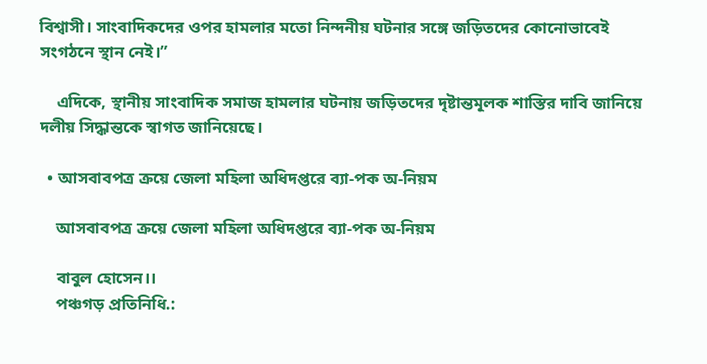বিশ্বাসী। সাংবাদিকদের ওপর হামলার মতো নিন্দনীয় ঘটনার সঙ্গে জড়িতদের কোনোভাবেই সংগঠনে স্থান নেই।”

    এদিকে, স্থানীয় সাংবাদিক সমাজ হামলার ঘটনায় জড়িতদের দৃষ্টান্তমূলক শাস্তির দাবি জানিয়ে দলীয় সিদ্ধান্তকে স্বাগত জানিয়েছে।

  • আসবাবপত্র ক্রয়ে জেলা মহিলা অধিদপ্তরে ব্যা-পক অ-নিয়ম

    আসবাবপত্র ক্রয়ে জেলা মহিলা অধিদপ্তরে ব্যা-পক অ-নিয়ম

    বাবুল হোসেন।।
    পঞ্চগড় প্রতিনিধি.: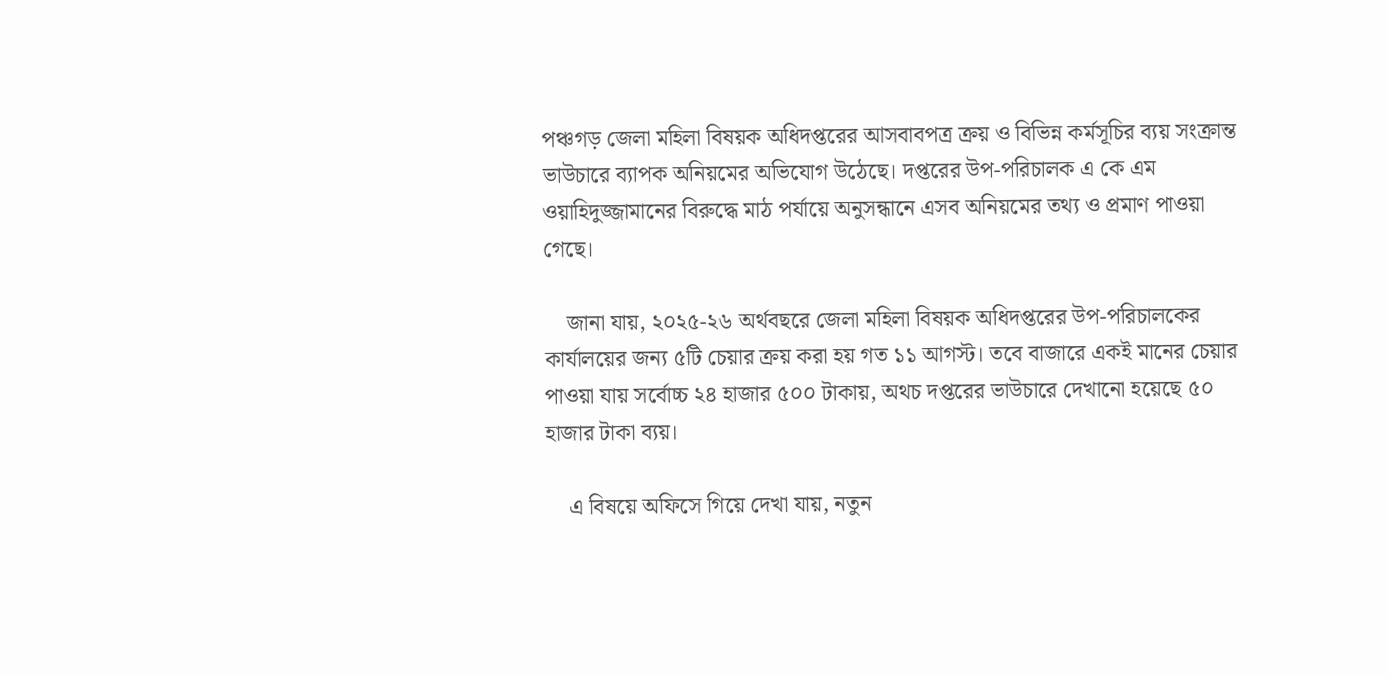পঞ্চগড় জেলা মহিলা বিষয়ক অধিদপ্তরের আসবাবপত্র ক্রয় ও বিভিন্ন কর্মসূচির ব্যয় সংক্রান্ত ভাউচারে ব্যাপক অনিয়মের অভিযোগ উঠেছে। দপ্তরের উপ-পরিচালক এ কে এম ওয়াহিদুজ্জামানের বিরুদ্ধে মাঠ পর্যায়ে অনুসন্ধানে এসব অনিয়মের তথ্য ও প্রমাণ পাওয়া গেছে।

    জানা যায়, ২০২৫-২৬ অর্থবছরে জেলা মহিলা বিষয়ক অধিদপ্তরের উপ-পরিচালকের কার্যালয়ের জন্য ৫টি চেয়ার ক্রয় করা হয় গত ১১ আগস্ট। তবে বাজারে একই মানের চেয়ার পাওয়া যায় সর্বোচ্চ ২৪ হাজার ৫০০ টাকায়, অথচ দপ্তরের ভাউচারে দেখানো হয়েছে ৫০ হাজার টাকা ব্যয়।

    এ বিষয়ে অফিসে গিয়ে দেখা যায়, নতুন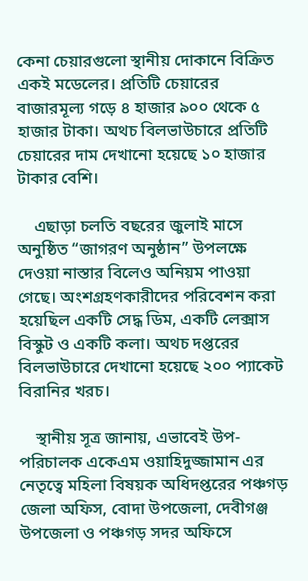কেনা চেয়ারগুলো স্থানীয় দোকানে বিক্রিত একই মডেলের। প্রতিটি চেয়ারের বাজারমূল্য গড়ে ৪ হাজার ৯০০ থেকে ৫ হাজার টাকা। অথচ বিলভাউচারে প্রতিটি চেয়ারের দাম দেখানো হয়েছে ১০ হাজার টাকার বেশি।

    এছাড়া চলতি বছরের জুলাই মাসে অনুষ্ঠিত “জাগরণ অনুষ্ঠান” উপলক্ষে দেওয়া নাস্তার বিলেও অনিয়ম পাওয়া গেছে। অংশগ্রহণকারীদের পরিবেশন করা হয়েছিল একটি সেদ্ধ ডিম, একটি লেক্সাস বিস্কুট ও একটি কলা। অথচ দপ্তরের বিলভাউচারে দেখানো হয়েছে ২০০ প্যাকেট বিরানির খরচ।

    স্থানীয় সূত্র জানায়, এভাবেই উপ-পরিচালক একেএম ওয়াহিদুজ্জামান এর নেতৃত্বে মহিলা বিষয়ক অধিদপ্তরের পঞ্চগড় জেলা অফিস, বোদা উপজেলা, দেবীগঞ্জ উপজেলা ও পঞ্চগড় সদর অফিসে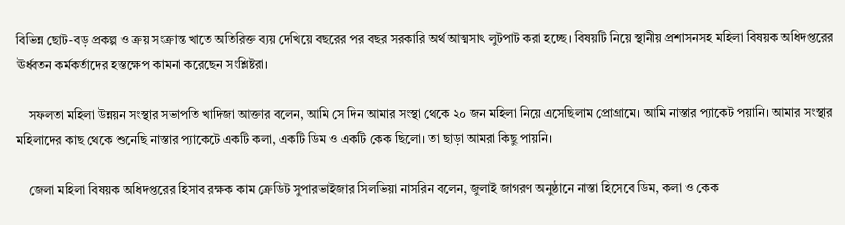বিভিন্ন ছোট-বড় প্রকল্প ও ক্রয় সংক্রান্ত খাতে অতিরিক্ত ব্যয় দেখিয়ে বছরের পর বছর সরকারি অর্থ আত্মসাৎ লুটপাট করা হচ্ছে। বিষয়টি নিয়ে স্থানীয় প্রশাসনসহ মহিলা বিষয়ক অধিদপ্তরের ঊর্ধ্বতন কর্মকর্তাদের হস্তক্ষেপ কামনা করেছেন সংশ্লিষ্টরা।

    সফলতা মহিলা উন্নয়ন সংস্থার সভাপতি খাদিজা আক্তার বলেন, আমি সে দিন আমার সংস্থা থেকে ২০ জন মহিলা নিয়ে এসেছিলাম প্রোগ্রামে। আমি নাস্তার প্যাকেট পয়ানি। আমার সংস্থার মহিলাদের কাছ থেকে শুনেছি নাস্তার প্যাকেটে একটি কলা, একটি ডিম ও একটি কেক ছিলো। তা ছাড়া আমরা কিছু পায়নি।

    জেলা মহিলা বিষয়ক অধিদপ্তরের হিসাব রক্ষক কাম ক্রেডিট সুপারভাইজার সিলভিয়া নাসরিন বলেন, জুলাই জাগরণ অনুষ্ঠানে নাস্তা হিসেবে ডিম, কলা ও কেক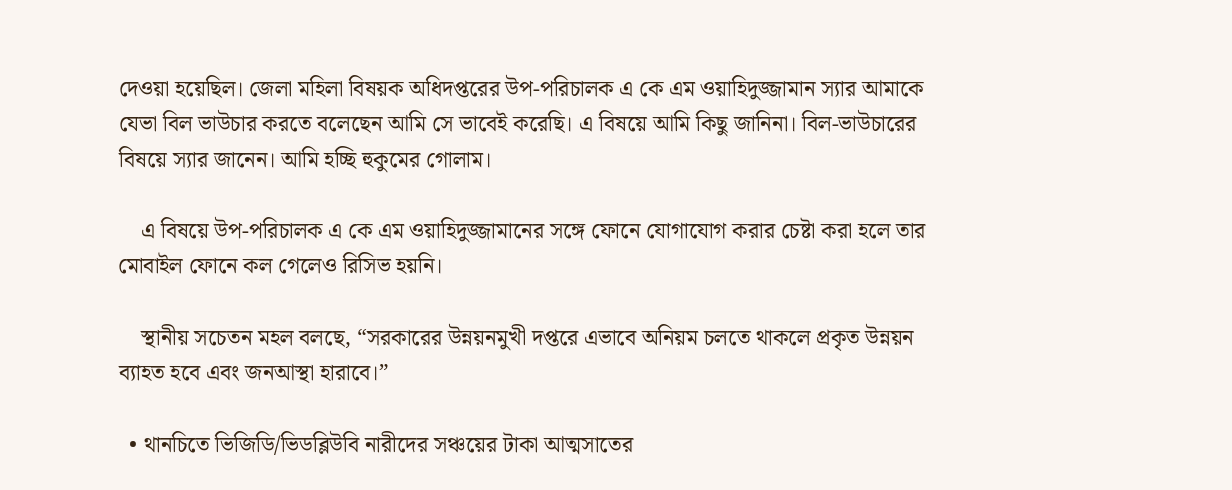দেওয়া হয়েছিল। জেলা মহিলা বিষয়ক অধিদপ্তরের উপ-পরিচালক এ কে এম ওয়াহিদুজ্জামান স্যার আমাকে যেভা বিল ভাউচার করতে বলেছেন আমি সে ভাবেই করেছি। এ বিষয়ে আমি কিছু জানিনা। বিল-ভাউচারের বিষয়ে স্যার জানেন। আমি হচ্ছি হুকুমের গোলাম।

    এ বিষয়ে উপ-পরিচালক এ কে এম ওয়াহিদুজ্জামানের সঙ্গে ফোনে যোগাযোগ করার চেষ্টা করা হলে তার মোবাইল ফোনে কল গেলেও রিসিভ হয়নি।

    স্থানীয় সচেতন মহল বলছে, “সরকারের উন্নয়নমুখী দপ্তরে এভাবে অনিয়ম চলতে থাকলে প্রকৃত উন্নয়ন ব্যাহত হবে এবং জনআস্থা হারাবে।”

  • থানচিতে ভিজিডি/ভিডব্লিউবি নারীদের সঞ্চয়ের টাকা আত্মসাতের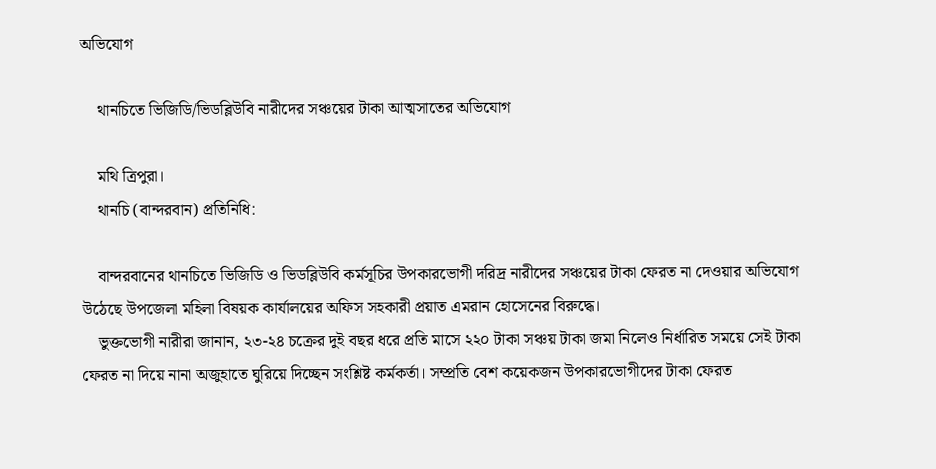অভিযোগ

    থানচিতে ভিজিডি/ভিডব্লিউবি নারীদের সঞ্চয়ের টাকা আত্মসাতের অভিযোগ

    মথি ত্রিপুরা।
    থানচি (বান্দরবান) প্রতিনিধি:

    বান্দরবানের থানচিতে ভিজিডি ও ভিডব্লিউবি কর্মসূচির উপকারভোগী দরিদ্র নারীদের সঞ্চয়ের টাকা ফেরত না দেওয়ার অভিযোগ উঠেছে উপজেলা মহিলা বিষয়ক কার্যালয়ের অফিস সহকারী প্রয়াত এমরান হোসেনের বিরুদ্ধে।
    ভুক্তভোগী নারীরা জানান, ২৩-২৪ চক্রের দুই বছর ধরে প্রতি মাসে ২২০ টাকা সঞ্চয় টাকা জমা নিলেও নির্ধারিত সময়ে সেই টাকা ফেরত না দিয়ে নানা অজুহাতে ঘুরিয়ে দিচ্ছেন সংশ্লিষ্ট কর্মকর্তা। সম্প্রতি বেশ কয়েকজন উপকারভোগীদের টাকা ফেরত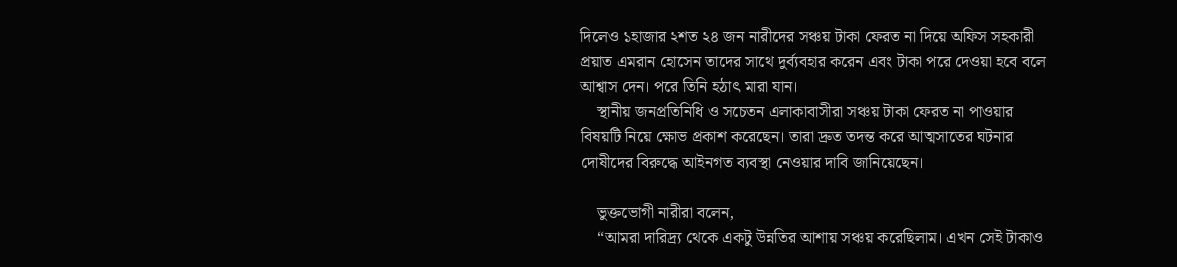দিলেও ১হাজার ২শত ২৪ জন নারীদের সঞ্চয় টাকা ফেরত না দিয়ে অফিস সহকারী প্রয়াত এমরান হোসেন তাদের সাথে দুর্ব্যবহার করেন এবং টাকা পরে দেওয়া হবে বলে আশ্বাস দেন। পরে তিনি হঠাৎ মারা যান।
    স্থানীয় জনপ্রতিনিধি ও সচেতন এলাকাবাসীরা সঞ্চয় টাকা ফেরত না পাওয়ার বিষয়টি নিয়ে ক্ষোভ প্রকাশ করেছেন। তারা দ্রুত তদন্ত করে আত্মসাতের ঘটনার দোষীদের বিরুদ্ধে আইনগত ব্যবস্থা নেওয়ার দাবি জানিয়েছেন।

    ভুক্তভোগী নারীরা বলেন,
    “আমরা দারিদ্র্য থেকে একটু উন্নতির আশায় সঞ্চয় করেছিলাম। এখন সেই টাকাও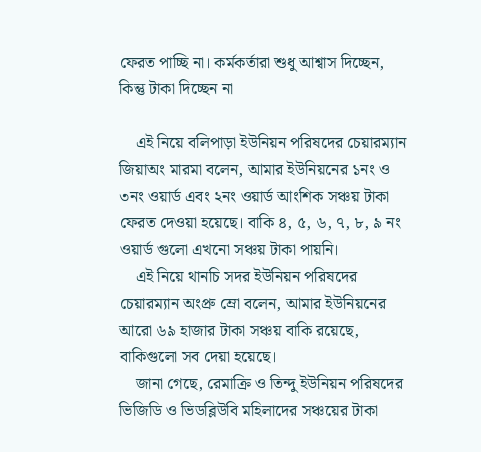ফেরত পাচ্ছি না। কর্মকর্তারা শুধু আশ্বাস দিচ্ছেন, কিন্তু টাকা দিচ্ছেন না

    এই নিয়ে বলিপাড়া ইউনিয়ন পরিষদের চেয়ারম্যান জিয়াঅং মারমা বলেন, আমার ইউনিয়নের ১নং ও  ৩নং ওয়ার্ড এবং ২নং ওয়ার্ড আংশিক সঞ্চয় টাকা ফেরত দেওয়া হয়েছে। বাকি ৪, ৫, ৬, ৭, ৮, ৯ নং ওয়ার্ড গুলো এখনো সঞ্চয় টাকা পায়নি।
    এই নিয়ে থানচি সদর ইউনিয়ন পরিষদের চেয়ারম্যান অংপ্রু ম্রো বলেন, আমার ইউনিয়নের আরো ৬৯ হাজার টাকা সঞ্চয় বাকি রয়েছে, বাকিগুলো সব দেয়া হয়েছে।
    জানা গেছে, রেমাক্রি ও তিন্দু ইউনিয়ন পরিষদের ভিজিডি ও ভিডব্লিউবি মহিলাদের সঞ্চয়ের টাকা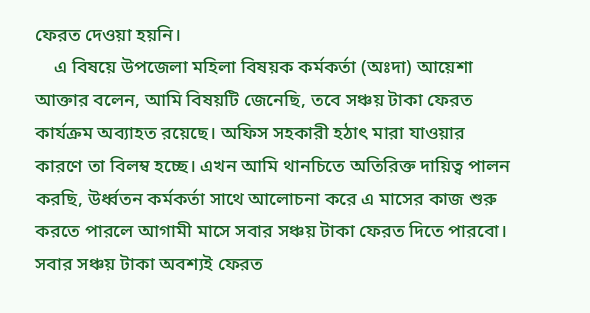ফেরত দেওয়া হয়নি।
    এ বিষয়ে উপজেলা মহিলা বিষয়ক কর্মকর্তা (অঃদা) আয়েশা আক্তার বলেন, আমি বিষয়টি জেনেছি, তবে সঞ্চয় টাকা ফেরত কার্যক্রম অব্যাহত রয়েছে। অফিস সহকারী হঠাৎ মারা যাওয়ার কারণে তা বিলম্ব হচ্ছে। এখন আমি থানচিতে অতিরিক্ত দায়িত্ব পালন করছি, উর্ধ্বতন কর্মকর্তা সাথে আলোচনা করে এ মাসের কাজ শুরু করতে পারলে আগামী মাসে সবার সঞ্চয় টাকা ফেরত দিতে পারবো। সবার সঞ্চয় টাকা অবশ্যই ফেরত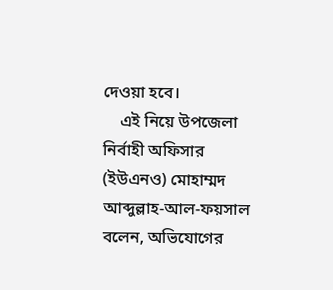দেওয়া হবে।
    এই নিয়ে উপজেলা নির্বাহী অফিসার (ইউএনও) মোহাম্মদ আব্দুল্লাহ-আল-ফয়সাল বলেন, অভিযোগের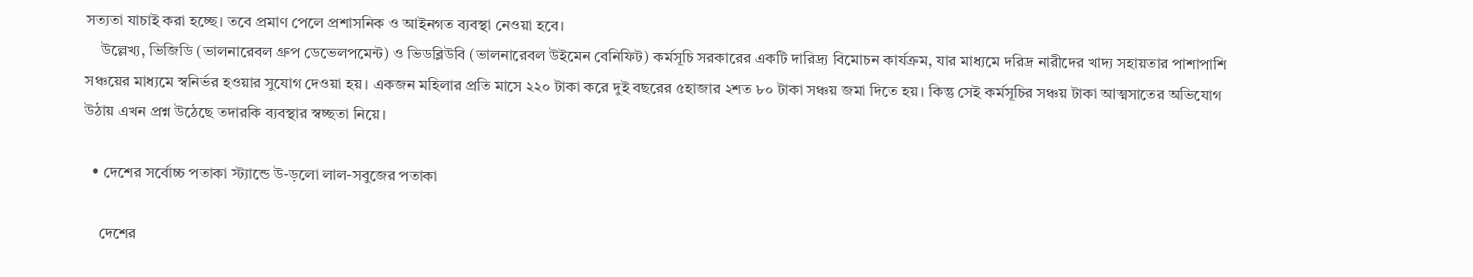সত্যতা যাচাই করা হচ্ছে। তবে প্রমাণ পেলে প্রশাসনিক ও আইনগত ব্যবস্থা নেওয়া হবে।
    উল্লেখ্য, ভিজিডি (ভালনারেবল গ্রুপ ডেভেলপমেন্ট) ও ভিডব্লিউবি (ভালনারেবল উইমেন বেনিফিট) কর্মসূচি সরকারের একটি দারিদ্র্য বিমোচন কার্যক্রম, যার মাধ্যমে দরিদ্র নারীদের খাদ্য সহায়তার পাশাপাশি সঞ্চয়ের মাধ্যমে স্বনির্ভর হওয়ার সুযোগ দেওয়া হয়। একজন মহিলার প্রতি মাসে ২২০ টাকা করে দুই বছরের ৫হাজার ২শত ৮০ টাকা সঞ্চয় জমা দিতে হয়। কিন্তু সেই কর্মসূচির সঞ্চয় টাকা আত্মসাতের অভিযোগ উঠায় এখন প্রশ্ন উঠেছে তদারকি ব্যবস্থার স্বচ্ছতা নিয়ে।

  • দেশের সর্বোচ্চ পতাকা স্ট্যান্ডে উ-ড়লো লাল-সবুজের পতাকা

    দেশের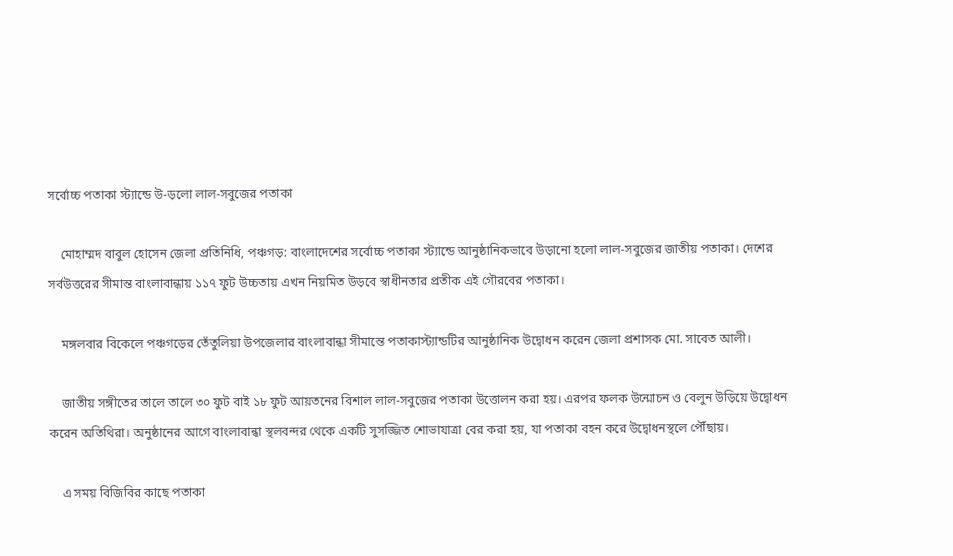সর্বোচ্চ পতাকা স্ট্যান্ডে উ-ড়লো লাল-সবুজের পতাকা

    মোহাম্মদ বাবুল হোসেন জেলা প্রতিনিধি, পঞ্চগড়: বাংলাদেশের সর্বোচ্চ পতাকা স্ট্যান্ডে আনুষ্ঠানিকভাবে উড়ানো হলো লাল-সবুজের জাতীয় পতাকা। দেশের সর্বউত্তরের সীমান্ত বাংলাবান্ধায় ১১৭ ফুট উচ্চতায় এখন নিয়মিত উড়বে স্বাধীনতার প্রতীক এই গৌরবের পতাকা।

    মঙ্গলবার বিকেলে পঞ্চগড়ের তেঁতুলিয়া উপজেলার বাংলাবান্ধা সীমান্তে পতাকাস্ট্যান্ডটির আনুষ্ঠানিক উদ্বোধন করেন জেলা প্রশাসক মো. সাবেত আলী।

    জাতীয় সঙ্গীতের তালে তালে ৩০ ফুট বাই ১৮ ফুট আয়তনের বিশাল লাল-সবুজের পতাকা উত্তোলন করা হয়। এরপর ফলক উন্মোচন ও বেলুন উড়িয়ে উদ্বোধন করেন অতিথিরা। অনুষ্ঠানের আগে বাংলাবান্ধা স্থলবন্দর থেকে একটি সুসজ্জিত শোভাযাত্রা বের করা হয়, যা পতাকা বহন করে উদ্বোধনস্থলে পৌঁছায়।

    এ সময় বিজিবির কাছে পতাকা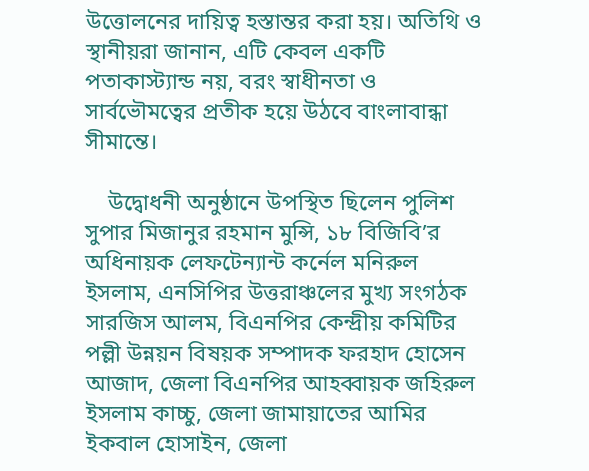উত্তোলনের দায়িত্ব হস্তান্তর করা হয়। অতিথি ও স্থানীয়রা জানান, এটি কেবল একটি পতাকাস্ট্যান্ড নয়, বরং স্বাধীনতা ও সার্বভৌমত্বের প্রতীক হয়ে উঠবে বাংলাবান্ধা সীমান্তে।

    উদ্বোধনী অনুষ্ঠানে উপস্থিত ছিলেন পুলিশ সুপার মিজানুর রহমান মুন্সি, ১৮ বিজিবি’র অধিনায়ক লেফটেন্যান্ট কর্নেল মনিরুল ইসলাম, এনসিপির উত্তরাঞ্চলের মুখ্য সংগঠক সারজিস আলম, বিএনপির কেন্দ্রীয় কমিটির পল্লী উন্নয়ন বিষয়ক সম্পাদক ফরহাদ হোসেন আজাদ, জেলা বিএনপির আহব্বায়ক জহিরুল ইসলাম কাচ্চু, জেলা জামায়াতের আমির ইকবাল হোসাইন, জেলা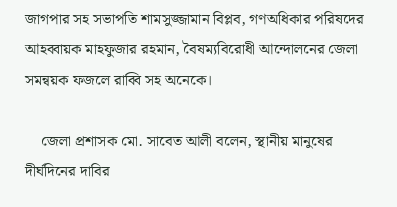জাগপার সহ সভাপতি শামসুজ্জামান বিপ্লব, গণঅধিকার পরিষদের আহব্বায়ক মাহফুজার রহমান, বৈষম্যবিরোধী আন্দোলনের জেলা সমন্বয়ক ফজলে রাব্বি সহ অনেকে।

    জেলা প্রশাসক মো. সাবেত আলী বলেন, স্থানীয় মানুষের দীর্ঘদিনের দাবির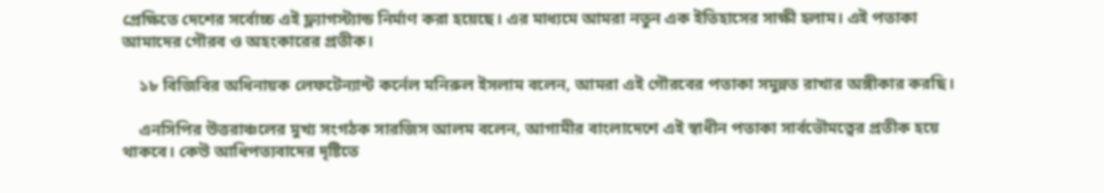প্রেক্ষিতে দেশের সর্বোচ্চ এই ফ্ল্যাগস্ট্যান্ড নির্মাণ করা হয়েছে। এর মাধ্যমে আমরা নতুন এক ইতিহাসের সাক্ষী হলাম। এই পতাকা আমাদের গৌরব ও অহংকারের প্রতীক।

    ১৮ বিজিবির অধিনায়ক লেফটেন্যান্ট কর্নেল মনিরুল ইসলাম বলেন, আমরা এই গৌরবের পতাকা সমুন্নত রাখার অঙ্গীকার করছি।

    এনসিপির উত্তরাঞ্চলের মুখ্য সংগঠক সারজিস আলম বলেন, আগামীর বাংলাদেশে এই স্বাধীন পতাকা সার্বভৌমত্বের প্রতীক হয়ে থাকবে। কেউ আধিপত্যবাদের দৃষ্টিতে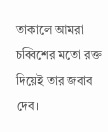তাকালে আমরা চব্বিশের মতো রক্ত দিয়েই তার জবাব দেব।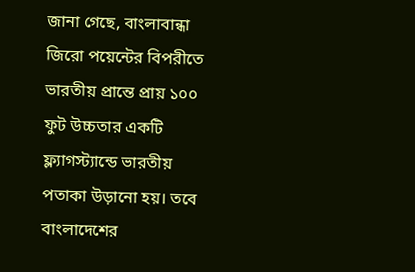জানা গেছে, বাংলাবান্ধা জিরো পয়েন্টের বিপরীতে ভারতীয় প্রান্তে প্রায় ১০০ ফুট উচ্চতার একটি ফ্ল্যাগস্ট্যান্ডে ভারতীয় পতাকা উড়ানো হয়। তবে বাংলাদেশের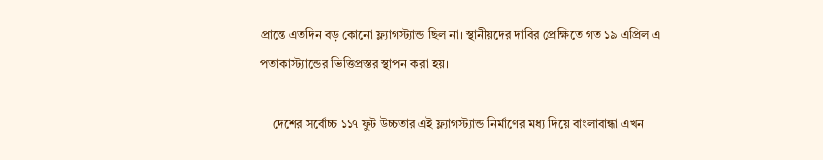প্রান্তে এতদিন বড় কোনো ফ্ল্যাগস্ট্যান্ড ছিল না। স্থানীয়দের দাবির প্রেক্ষিতে গত ১৯ এপ্রিল এ পতাকাস্ট্যান্ডের ভিত্তিপ্রস্তর স্থাপন করা হয়।

    দেশের সর্বোচ্চ ১১৭ ফুট উচ্চতার এই ফ্ল্যাগস্ট্যান্ড নির্মাণের মধ্য দিয়ে বাংলাবান্ধা এখন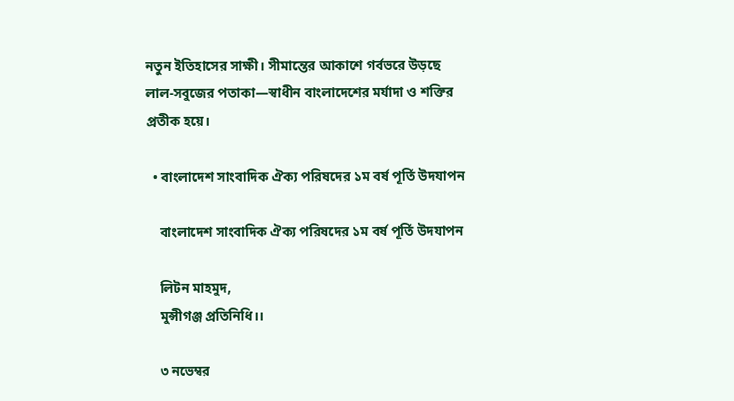নতুন ইতিহাসের সাক্ষী। সীমান্তের আকাশে গর্বভরে উড়ছে লাল-সবুজের পতাকা—স্বাধীন বাংলাদেশের মর্যাদা ও শক্তির প্রতীক হয়ে।

  • বাংলাদেশ সাংবাদিক ঐক্য পরিষদের ১ম বর্ষ পূর্তি উদযাপন

    বাংলাদেশ সাংবাদিক ঐক্য পরিষদের ১ম বর্ষ পূর্তি উদযাপন

    লিটন মাহমুদ,
    মুন্সীগঞ্জ প্রতিনিধি।।

    ৩ নভেম্বর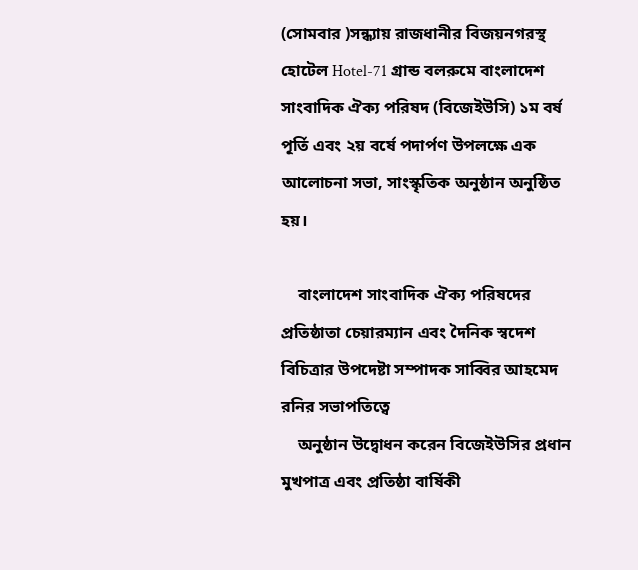(সোমবার )সন্ধ্যায় রাজধানীর বিজয়নগরস্থ হোটেল Hotel-71 গ্রান্ড বলরুমে বাংলাদেশ সাংবাদিক ঐক্য পরিষদ (বিজেইউসি) ১ম বর্ষ পূর্তি এবং ২য় বর্ষে পদার্পণ উপলক্ষে এক আলোচনা সভা, সাংস্কৃতিক অনুষ্ঠান অনুষ্ঠিত হয়।

    বাংলাদেশ সাংবাদিক ঐক্য পরিষদের প্রতিষ্ঠাতা চেয়ারম্যান এবং দৈনিক স্বদেশ বিচিত্রার উপদেষ্টা সম্পাদক সাব্বির আহমেদ রনির সভাপতিত্বে
    অনুষ্ঠান উদ্বোধন করেন বিজেইউসির প্রধান মুখপাত্র এবং প্রতিষ্ঠা বার্ষিকী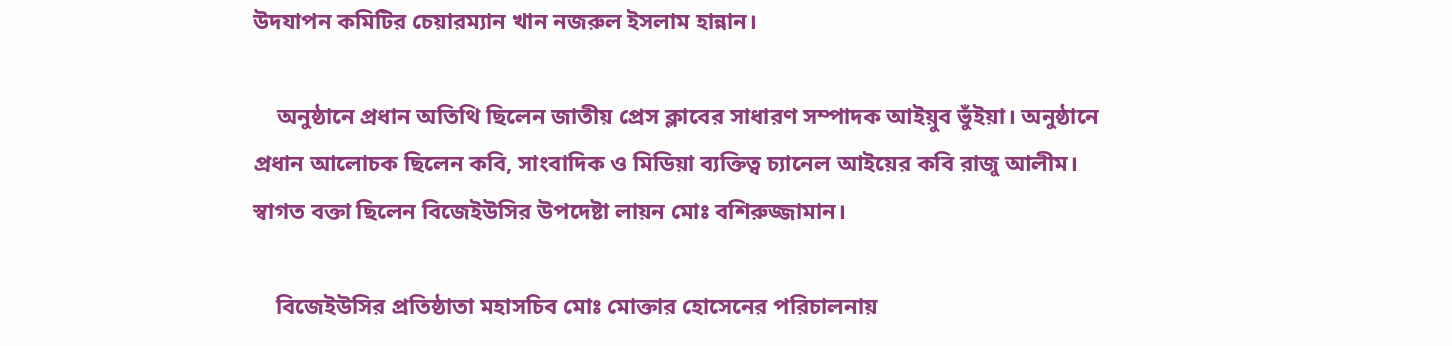উদযাপন কমিটির চেয়ারম্যান খান নজরুল ইসলাম হান্নান।

    অনুষ্ঠানে প্রধান অতিথি ছিলেন জাতীয় প্রেস ক্লাবের সাধারণ সম্পাদক আইয়ুব ভুঁইয়া। অনুষ্ঠানে প্রধান আলোচক ছিলেন কবি, সাংবাদিক ও মিডিয়া ব্যক্তিত্ব চ্যানেল আইয়ের কবি রাজু আলীম। স্বাগত বক্তা ছিলেন বিজেইউসির উপদেষ্টা লায়ন মোঃ বশিরুজ্জামান।

    বিজেইউসির প্রতিষ্ঠাতা মহাসচিব মোঃ মোক্তার হোসেনের পরিচালনায়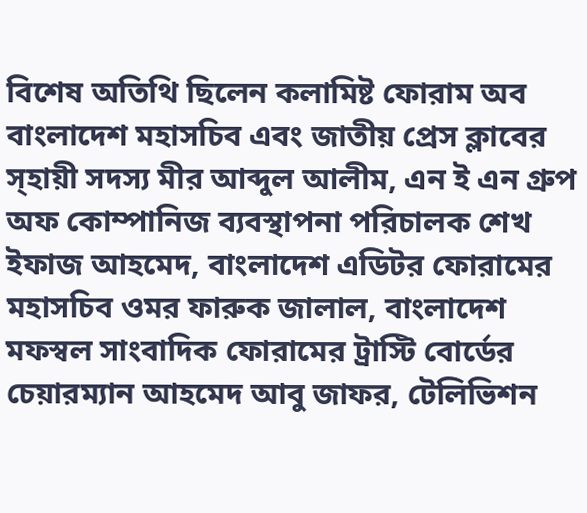বিশেষ অতিথি ছিলেন কলামিষ্ট ফোরাম অব বাংলাদেশ মহাসচিব এবং জাতীয় প্রেস ক্লাবের স্হায়ী সদস্য মীর আব্দুল আলীম, এন ই এন গ্রুপ অফ কোম্পানিজ ব্যবস্থাপনা পরিচালক শেখ ইফাজ আহমেদ, বাংলাদেশ এডিটর ফোরামের মহাসচিব ওমর ফারুক জালাল, বাংলাদেশ মফস্বল সাংবাদিক ফোরামের ট্রাস্টি বোর্ডের চেয়ারম্যান আহমেদ আবু জাফর, টেলিভিশন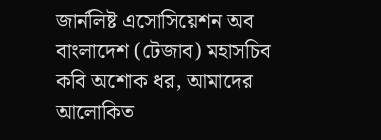জার্নলিষ্ট এসোসিয়েশন অব বাংলাদেশ (টেজাব) মহাসচিব কবি অশোক ধর, আমাদের আলোকিত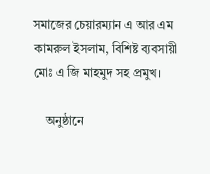সমাজের চেয়ারম্যান এ আর এম কামরুল ইসলাম, বিশিষ্ট ব্যবসায়ী মোঃ এ জি মাহমুদ সহ প্রমুখ।

    অনুষ্ঠানে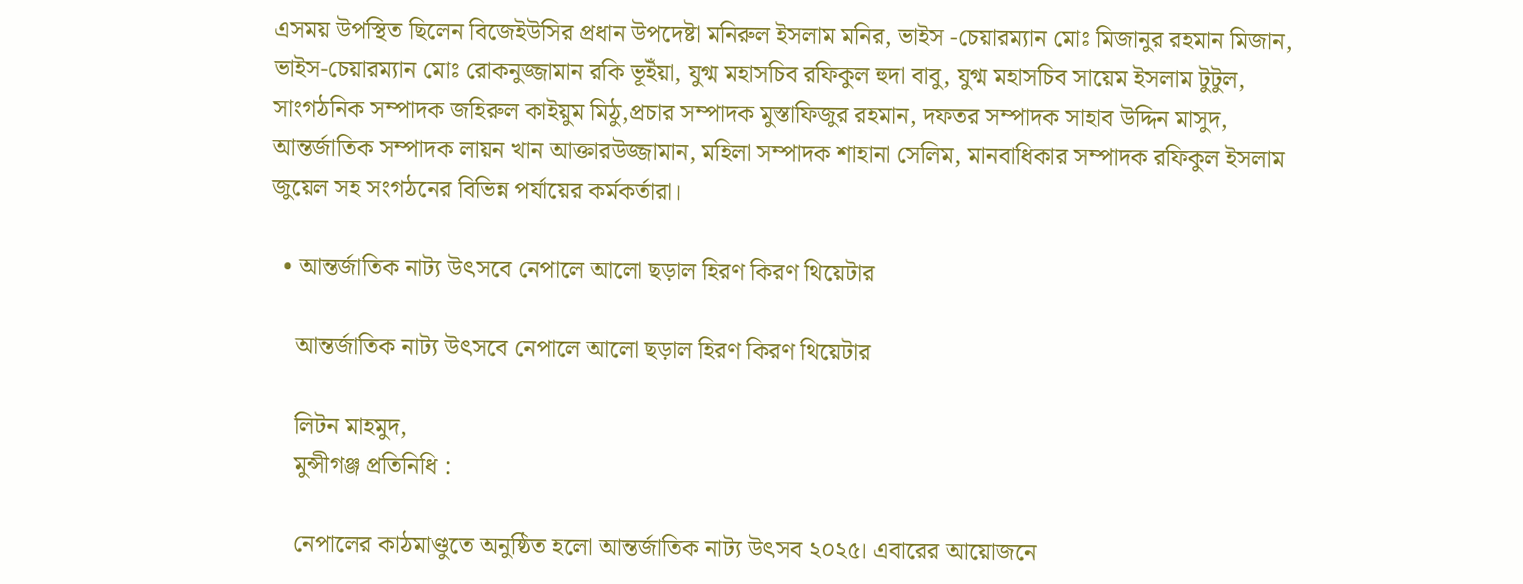এসময় উপস্থিত ছিলেন বিজেইউসির প্রধান উপদেষ্টা মনিরুল ইসলাম মনির, ভাইস -চেয়ারম্যান মোঃ মিজানুর রহমান মিজান, ভাইস-চেয়ারম্যান মোঃ রোকনুজ্জামান রকি ভূইঁয়া, যুগ্ম মহাসচিব রফিকুল হুদা বাবু, যুগ্ম মহাসচিব সায়েম ইসলাম টুটুল, সাংগঠনিক সম্পাদক জহিরুল কাইয়ুম মিঠু,প্রচার সম্পাদক মুস্তাফিজুর রহমান, দফতর সম্পাদক সাহাব উদ্দিন মাসুদ, আন্তর্জাতিক সম্পাদক লায়ন খান আক্তারউজ্জামান, মহিলা সম্পাদক শাহানা সেলিম, মানবাধিকার সম্পাদক রফিকুল ইসলাম জুয়েল সহ সংগঠনের বিভিন্ন পর্যায়ের কর্মকর্তারা।

  • আন্তর্জাতিক নাট্য উৎসবে নেপালে আলো ছড়াল হিরণ কিরণ থিয়েটার

    আন্তর্জাতিক নাট্য উৎসবে নেপালে আলো ছড়াল হিরণ কিরণ থিয়েটার

    লিটন মাহমুদ,
    মুন্সীগঞ্জ প্রতিনিধি :

    নেপালের কাঠমাণ্ডুতে অনুষ্ঠিত হলো আন্তর্জাতিক নাট্য উৎসব ২০২৫। এবারের আয়োজনে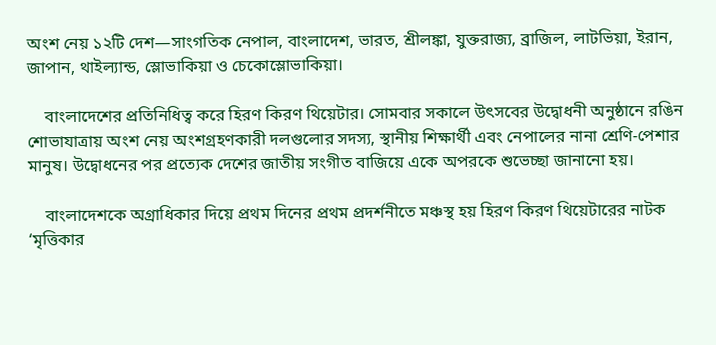অংশ নেয় ১২টি দেশ—সাংগতিক নেপাল, বাংলাদেশ, ভারত, শ্রীলঙ্কা, যুক্তরাজ্য, ব্রাজিল, লাটভিয়া, ইরান, জাপান, থাইল্যান্ড, স্লোভাকিয়া ও চেকোস্লোভাকিয়া।

    বাংলাদেশের প্রতিনিধিত্ব করে হিরণ কিরণ থিয়েটার। সোমবার সকালে উৎসবের উদ্বোধনী অনুষ্ঠানে রঙিন শোভাযাত্রায় অংশ নেয় অংশগ্রহণকারী দলগুলোর সদস্য, স্থানীয় শিক্ষার্থী এবং নেপালের নানা শ্রেণি-পেশার মানুষ। উদ্বোধনের পর প্রত্যেক দেশের জাতীয় সংগীত বাজিয়ে একে অপরকে শুভেচ্ছা জানানো হয়।

    বাংলাদেশকে অগ্রাধিকার দিয়ে প্রথম দিনের প্রথম প্রদর্শনীতে মঞ্চস্থ হয় হিরণ কিরণ থিয়েটারের নাটক ‘মৃত্তিকার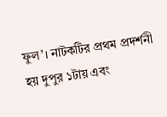ফুল’। নাটকটির প্রথম প্রদর্শনী হয় দুপুর ১টায় এবং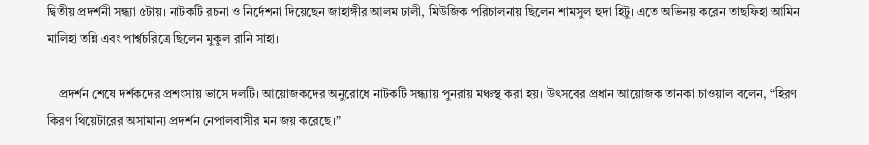দ্বিতীয় প্রদর্শনী সন্ধ্যা ৫টায়। নাটকটি রচনা ও নির্দেশনা দিয়েছেন জাহাঙ্গীর আলম ঢালী, মিউজিক পরিচালনায় ছিলেন শামসুল হুদা হিটু। এতে অভিনয় করেন তাছফিহা আমিন মালিহা তন্নি এবং পার্শ্বচরিত্রে ছিলেন মুকুল রানি সাহা।

    প্রদর্শন শেষে দর্শকদের প্রশংসায় ভাসে দলটি। আয়োজকদের অনুরোধে নাটকটি সন্ধ্যায় পুনরায় মঞ্চস্থ করা হয়। উৎসবের প্রধান আয়োজক তানকা চাওয়াল বলেন, “হিরণ কিরণ থিয়েটারের অসামান্য প্রদর্শন নেপালবাসীর মন জয় করেছে।”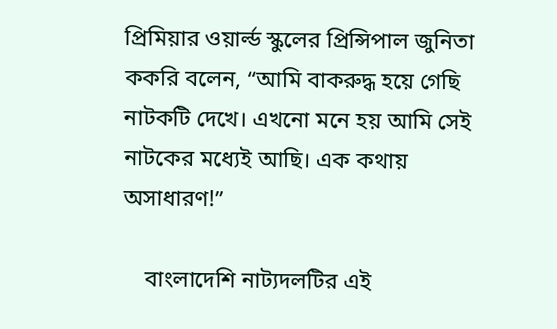প্রিমিয়ার ওয়ার্ল্ড স্কুলের প্রিন্সিপাল জুনিতা ককরি বলেন, “আমি বাকরুদ্ধ হয়ে গেছি নাটকটি দেখে। এখনো মনে হয় আমি সেই নাটকের মধ্যেই আছি। এক কথায় অসাধারণ!”

    বাংলাদেশি নাট্যদলটির এই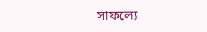সাফল্যে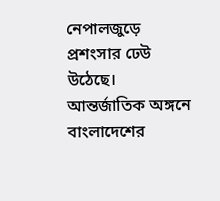নেপালজুড়ে প্রশংসার ঢেউ উঠেছে। আন্তর্জাতিক অঙ্গনে বাংলাদেশের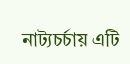নাট্যচর্চায় এটি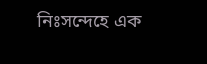নিঃসন্দেহে এক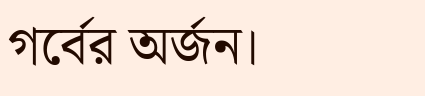গর্বের অর্জন।